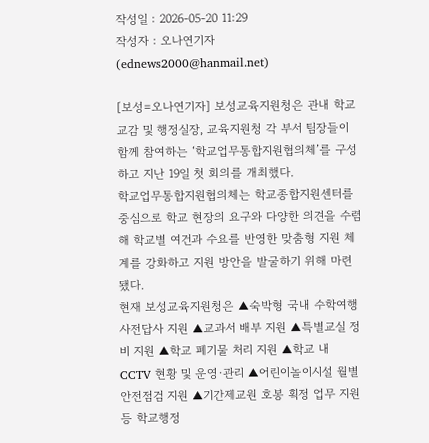작성일 : 2026-05-20 11:29
작성자 : 오나연기자 (ednews2000@hanmail.net)

[보성=오나연기자] 보성교육지원청은 관내 학교 교감 및 행정실장, 교육지원청 각 부서 팀장들이 함께 참여하는 ‘학교업무통합지원협의체’를 구성하고 지난 19일 첫 회의를 개최했다.
학교업무통합지원협의체는 학교종합지원센터를 중심으로 학교 현장의 요구와 다양한 의견을 수렴해 학교별 여건과 수요를 반영한 맞춤형 지원 체계를 강화하고 지원 방안을 발굴하기 위해 마련됐다.
현재 보성교육지원청은 ▲숙박형 국내 수학여행 사전답사 지원 ▲교과서 배부 지원 ▲특별교실 정비 지원 ▲학교 폐기물 처리 지원 ▲학교 내 CCTV 현황 및 운영·관리 ▲어린이놀이시설 월별 안전점검 지원 ▲기간제교원 호봉 획정 업무 지원 등 학교행정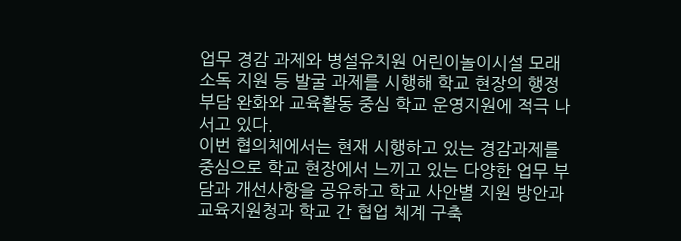업무 경감 과제와 병설유치원 어린이놀이시설 모래소독 지원 등 발굴 과제를 시행해 학교 현장의 행정 부담 완화와 교육활동 중심 학교 운영지원에 적극 나서고 있다.
이번 협의체에서는 현재 시행하고 있는 경감과제를 중심으로 학교 현장에서 느끼고 있는 다양한 업무 부담과 개선사항을 공유하고 학교 사안별 지원 방안과 교육지원청과 학교 간 협업 체계 구축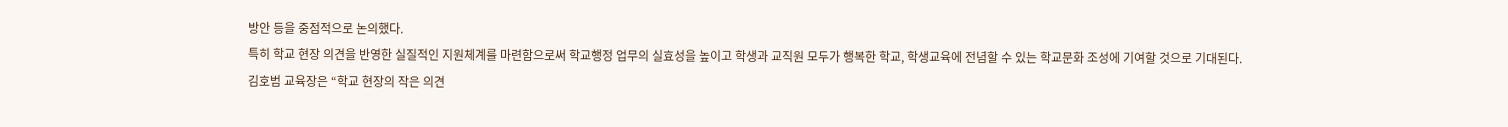방안 등을 중점적으로 논의했다.
특히 학교 현장 의견을 반영한 실질적인 지원체계를 마련함으로써 학교행정 업무의 실효성을 높이고 학생과 교직원 모두가 행복한 학교, 학생교육에 전념할 수 있는 학교문화 조성에 기여할 것으로 기대된다.
김호범 교육장은 “학교 현장의 작은 의견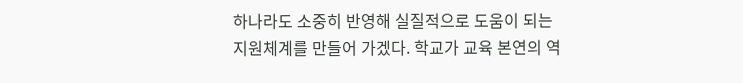하나라도 소중히 반영해 실질적으로 도움이 되는 지원체계를 만들어 가겠다. 학교가 교육 본연의 역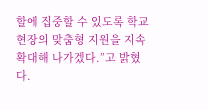할에 집중할 수 있도록 학교 현장의 맞춤형 지원을 지속 확대해 나가겠다.”고 밝혔다.